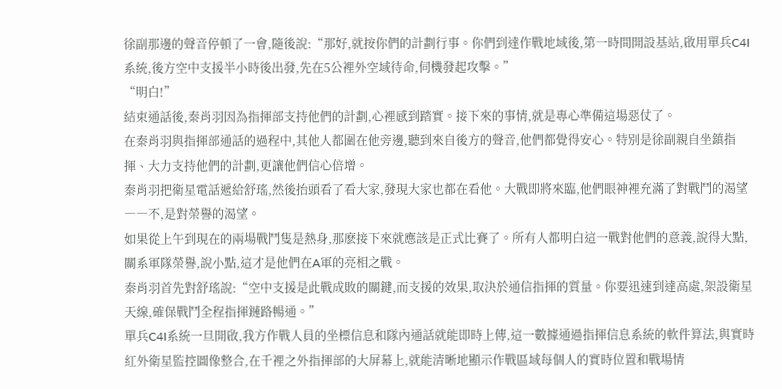徐副那邊的聲音停頓了一會,隨後說:“那好,就按你們的計劃行事。你們到達作戰地域後,第一時間開設基站,啟用單兵C4I系統,後方空中支援半小時後出發,先在5公裡外空域待命,伺機發起攻擊。”
“明白!”
結束通話後,秦肖羽因為指揮部支持他們的計劃,心裡感到踏實。接下來的事情,就是專心準備這場惡仗了。
在秦肖羽與指揮部通話的過程中,其他人都圍在他旁邊,聽到來自後方的聲音,他們都覺得安心。特別是徐副親自坐鎮指揮、大力支持他們的計劃,更讓他們信心倍增。
秦肖羽把衛星電話遞給舒瑤,然後抬頭看了看大家,發現大家也都在看他。大戰即將來臨,他們眼神裡充滿了對戰鬥的渴望――不,是對榮譽的渴望。
如果從上午到現在的兩場戰鬥隻是熱身,那麽接下來就應該是正式比賽了。所有人都明白這一戰對他們的意義,說得大點,關系軍隊榮譽,說小點,這才是他們在A軍的亮相之戰。
秦肖羽首先對舒瑤說:“空中支援是此戰成敗的關鍵,而支援的效果,取決於通信指揮的質量。你要迅速到達高處,架設衛星天線,確保戰鬥全程指揮鏈路暢通。”
單兵C4I系統一旦開啟,我方作戰人員的坐標信息和隊內通話就能即時上傳,這一數據通過指揮信息系統的軟件算法,與實時紅外衛星監控圖像整合,在千裡之外指揮部的大屏幕上,就能清晰地顯示作戰區域每個人的實時位置和戰場情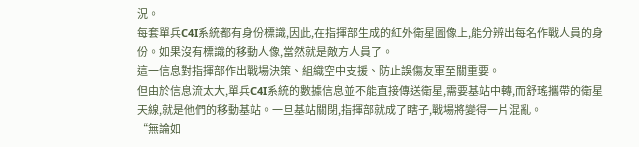況。
每套單兵C4I系統都有身份標識,因此,在指揮部生成的紅外衛星圖像上,能分辨出每名作戰人員的身份。如果沒有標識的移動人像,當然就是敵方人員了。
這一信息對指揮部作出戰場決策、組織空中支援、防止誤傷友軍至關重要。
但由於信息流太大,單兵C4I系統的數據信息並不能直接傳送衛星,需要基站中轉,而舒瑤攜帶的衛星天線,就是他們的移動基站。一旦基站關閉,指揮部就成了瞎子,戰場將變得一片混亂。
“無論如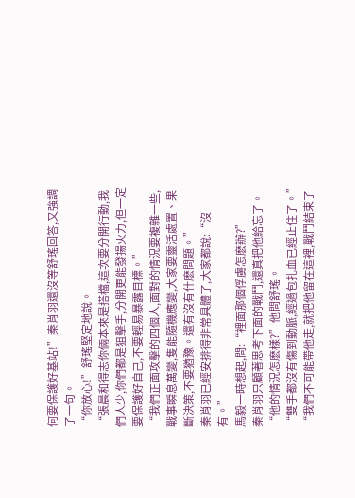何要保護好基站!”秦肖羽還沒等舒瑤回答,又強調了一句。
“你放心!”舒瑤堅定地說。
“張晨和得志你倆本來是搭檔,這次要分開行動,我們人少,你們都是狙擊手,分開更能發揚火力,但一定要保護好自己,不要輕易暴露目標。”
“我們正面攻擊的四個人,面對的情況要複雜一些,戰事瞬息萬變,隻能隨機應變,大家要靈活處置、果斷決策,不要猶豫。還有沒有什麽問題。”
秦肖羽已經安排得非常具體了,大家都說:“沒有。”
馬毅一時想起,問:“裡面那個俘虜怎麽辦?”
秦肖羽只顧著思考下面的戰鬥,還真把他給忘了。
“他的情況怎麽樣?”他問舒瑤。
“雙手都沒有傷到動脈,經過包扎血已經止住了。”
“我們不可能帶他走,就把他留在這裡,戰鬥結束了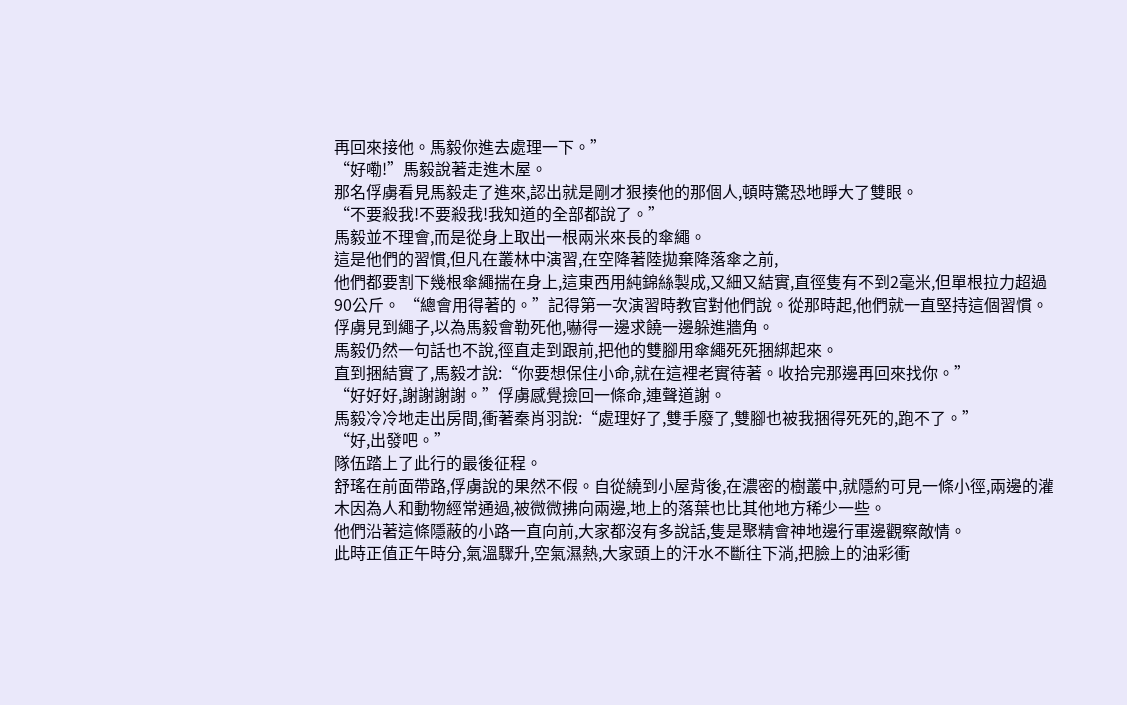再回來接他。馬毅你進去處理一下。”
“好嘞!”馬毅說著走進木屋。
那名俘虜看見馬毅走了進來,認出就是剛才狠揍他的那個人,頓時驚恐地睜大了雙眼。
“不要殺我!不要殺我!我知道的全部都說了。”
馬毅並不理會,而是從身上取出一根兩米來長的傘繩。
這是他們的習慣,但凡在叢林中演習,在空降著陸拋棄降落傘之前,
他們都要割下幾根傘繩揣在身上,這東西用純錦絲製成,又細又結實,直徑隻有不到2毫米,但單根拉力超過90公斤。 “總會用得著的。”記得第一次演習時教官對他們說。從那時起,他們就一直堅持這個習慣。
俘虜見到繩子,以為馬毅會勒死他,嚇得一邊求饒一邊躲進牆角。
馬毅仍然一句話也不說,徑直走到跟前,把他的雙腳用傘繩死死捆綁起來。
直到捆結實了,馬毅才說:“你要想保住小命,就在這裡老實待著。收拾完那邊再回來找你。”
“好好好,謝謝謝謝。”俘虜感覺撿回一條命,連聲道謝。
馬毅冷冷地走出房間,衝著秦肖羽說:“處理好了,雙手廢了,雙腳也被我捆得死死的,跑不了。”
“好,出發吧。”
隊伍踏上了此行的最後征程。
舒瑤在前面帶路,俘虜說的果然不假。自從繞到小屋背後,在濃密的樹叢中,就隱約可見一條小徑,兩邊的灌木因為人和動物經常通過,被微微拂向兩邊,地上的落葉也比其他地方稀少一些。
他們沿著這條隱蔽的小路一直向前,大家都沒有多說話,隻是聚精會神地邊行軍邊觀察敵情。
此時正值正午時分,氣溫驟升,空氣濕熱,大家頭上的汗水不斷往下淌,把臉上的油彩衝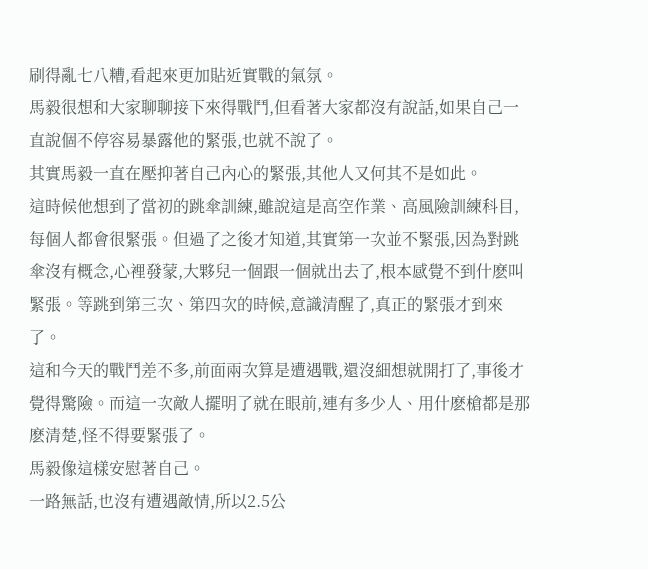刷得亂七八糟,看起來更加貼近實戰的氣氛。
馬毅很想和大家聊聊接下來得戰鬥,但看著大家都沒有說話,如果自己一直說個不停容易暴露他的緊張,也就不說了。
其實馬毅一直在壓抑著自己內心的緊張,其他人又何其不是如此。
這時候他想到了當初的跳傘訓練,雖說這是高空作業、高風險訓練科目,每個人都會很緊張。但過了之後才知道,其實第一次並不緊張,因為對跳傘沒有概念,心裡發蒙,大夥兒一個跟一個就出去了,根本感覺不到什麽叫緊張。等跳到第三次、第四次的時候,意識清醒了,真正的緊張才到來了。
這和今天的戰鬥差不多,前面兩次算是遭遇戰,還沒細想就開打了,事後才覺得驚險。而這一次敵人擺明了就在眼前,連有多少人、用什麽槍都是那麽清楚,怪不得要緊張了。
馬毅像這樣安慰著自己。
一路無話,也沒有遭遇敵情,所以2.5公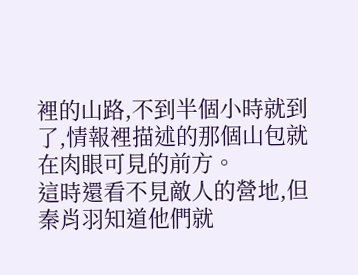裡的山路,不到半個小時就到了,情報裡描述的那個山包就在肉眼可見的前方。
這時還看不見敵人的營地,但秦肖羽知道他們就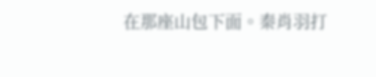在那座山包下面。秦肖羽打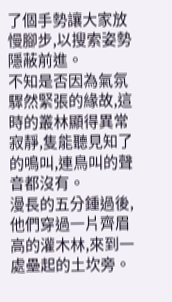了個手勢讓大家放慢腳步,以搜索姿勢隱蔽前進。
不知是否因為氣氛驟然緊張的緣故,這時的叢林顯得異常寂靜,隻能聽見知了的鳴叫,連鳥叫的聲音都沒有。
漫長的五分鍾過後,他們穿過一片齊眉高的灌木林,來到一處壘起的土坎旁。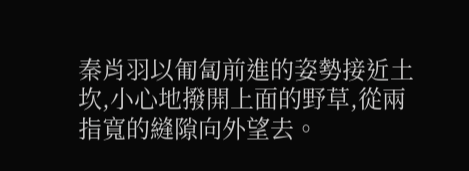秦肖羽以匍匐前進的姿勢接近土坎,小心地撥開上面的野草,從兩指寬的縫隙向外望去。